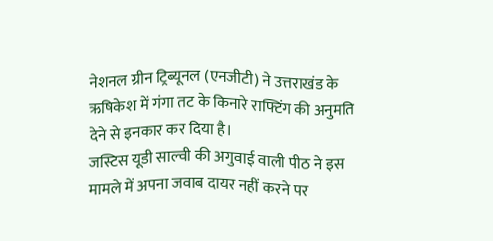नेशनल ग्रीन ट्रिब्यूनल (एनजीटी) ने उत्तराखंड के ऋषिकेश में गंगा तट के किनारे राफ्टिंग की अनुमति देने से इनकार कर दिया है।
जस्टिस यूडी साल्वी की अगुवाई वाली पीठ ने इस मामले में अपना जवाब दायर नहीं करने पर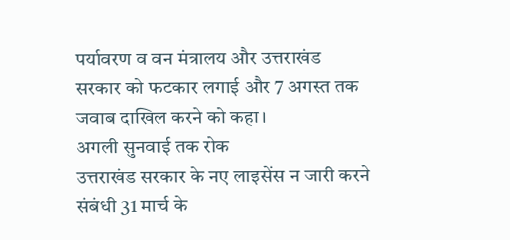पर्यावरण व वन मंत्रालय और उत्तराखंड सरकार को फटकार लगाई और 7 अगस्त तक जवाब दाखिल करने को कहा।
अगली सुनवाई तक रोक
उत्तराखंड सरकार के नए लाइसेंस न जारी करने संबंधी 31 मार्च के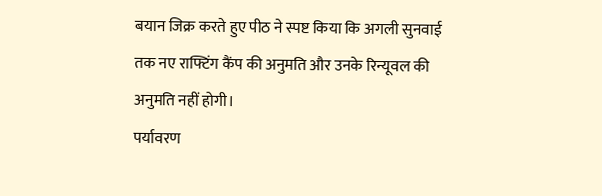बयान जिक्र करते हुए पीठ ने स्पष्ट किया कि अगली सुनवाई तक नए राफ्टिंग कैंप की अनुमति और उनके रिन्यूवल की अनुमति नहीं होगी।
पर्यावरण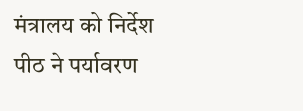मंत्रालय को निर्देश
पीठ ने पर्यावरण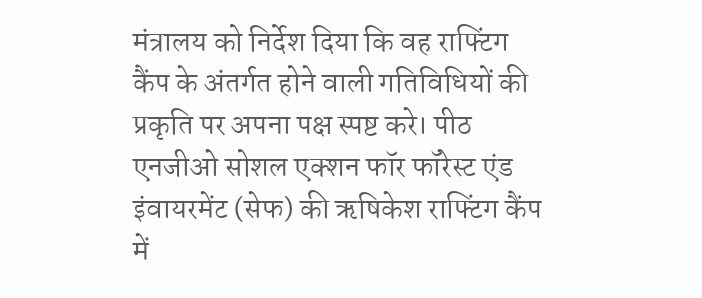मंत्रालय को निर्देश दिया कि वह राफ्टिंग कैंप के अंतर्गत होने वाली गतिविधियों की प्रकृति पर अपना पक्ष स्पष्ट करे। पीठ एनजीओ सोशल एक्शन फॉर फॉरेस्ट एंड इंवायरमेंट (सेफ) की ऋषिकेश राफ्टिंग कैंप में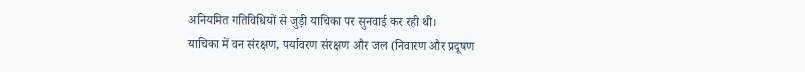अनियमित गतिविधियों से जुड़ी याचिका पर सुनवाई कर रही थी।
याचिका में वन संरक्षण, पर्यावरण संरक्षण और जल (निवारण और प्रदूषण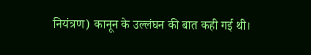नियंत्रण) कानून के उल्लंघन की बात कही गई थी।